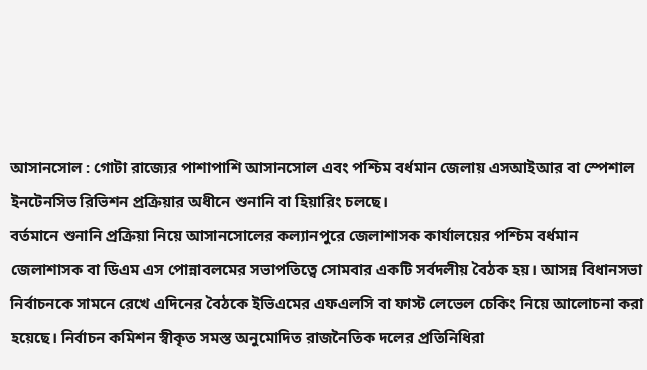আসানসোল : গোটা রাজ্যের পাশাপাশি আসানসোল এবং পশ্চিম বর্ধমান জেলায় এসআইআর বা স্পেশাল ইনটেনসিভ রিভিশন প্রক্রিয়ার অধীনে শুনানি বা হিয়ারিং চলছে।
বর্তমানে শুনানি প্রক্রিয়া নিয়ে আসানসোলের কল্যানপুরে জেলাশাসক কার্যালয়ের পশ্চিম বর্ধমান জেলাশাসক বা ডিএম এস পোন্নাবলমের সভাপতিত্বে সোমবার একটি সর্বদলীয় বৈঠক হয়। আসন্ন বিধানসভা নির্বাচনকে সামনে রেখে এদিনের বৈঠকে ইভিএমের এফএলসি বা ফাস্ট লেভেল চেকিং নিয়ে আলোচনা করা হয়েছে। নির্বাচন কমিশন স্বীকৃত সমস্ত অনুমোদিত রাজনৈতিক দলের প্রতিনিধিরা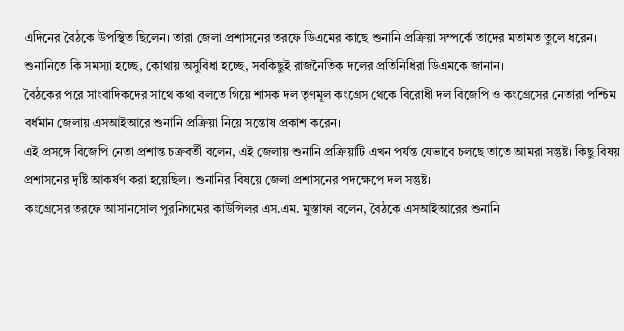এদিনের বৈঠকে উপস্থিত ছিলেন। তারা জেলা প্রশাসনের তরফে ডিএমের কাছে শুনানি প্রক্রিয়া সম্পর্কে তাদের মতামত তুলে ধরেন।
শুনানিতে কি সমস্যা হচ্ছে, কোথায় অসুবিধা হচ্ছে, সবকিছুই রাজনৈতিক দলের প্রতিনিধিরা ডিএমকে জানান।
বৈঠকের পরে সাংবাদিকদের সাথে কথা বলতে গিয়ে শাসক দল তৃণমূল কংগ্রেস থেকে বিরোধী দল বিজেপি ও কংগ্রেসের নেতারা পশ্চিম বর্ধমান জেলায় এসআইআরে শুনানি প্রক্রিয়া নিয়ে সন্তোষ প্রকাশ করেন।
এই প্রসঙ্গে বিজেপি নেতা প্রশান্ত চক্রবর্তী বলেন, এই জেলায় শুনানি প্রক্রিয়াটি এখন পর্যন্ত যেভাবে চলছে তাতে আমরা সন্তুষ্ট। কিছু বিষয় প্রশাসনের দৃষ্টি আকর্ষণ করা হয়েছিল। শুনানির বিষয়ে জেলা প্রশাসনের পদক্ষেপে দল সন্তুষ্ট।
কংগ্রেসের তরফে আসানসোল পুরনিগমের কাউন্সিলর এস.এম. মুস্তাফা বলেন, বৈঠকে এসআইআরের শুনানি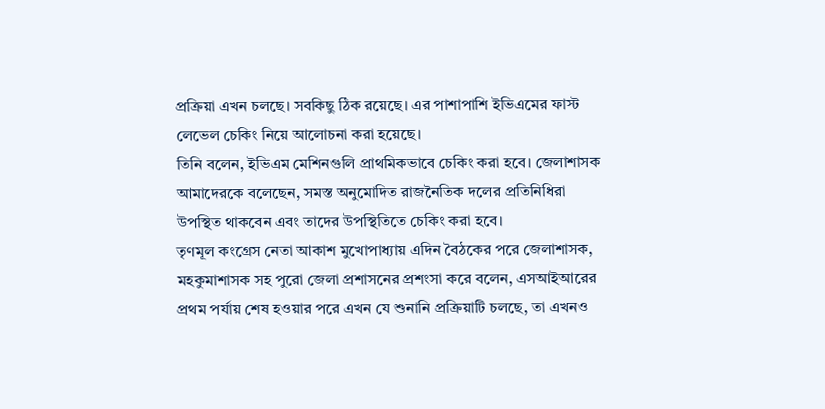প্রক্রিয়া এখন চলছে। সবকিছু ঠিক রয়েছে। এর পাশাপাশি ইভিএমের ফাস্ট লেভেল চেকিং নিয়ে আলোচনা করা হয়েছে।
তিনি বলেন, ইভিএম মেশিনগুলি প্রাথমিকভাবে চেকিং করা হবে। জেলাশাসক আমাদেরকে বলেছেন, সমস্ত অনুমোদিত রাজনৈতিক দলের প্রতিনিধিরা উপস্থিত থাকবেন এবং তাদের উপস্থিতিতে চেকিং করা হবে।
তৃণমূল কংগ্রেস নেতা আকাশ মুখোপাধ্যায় এদিন বৈঠকের পরে জেলাশাসক, মহকুমাশাসক সহ পুরো জেলা প্রশাসনের প্রশংসা করে বলেন, এসআইআরের প্রথম পর্যায় শেষ হওয়ার পরে এখন যে শুনানি প্রক্রিয়াটি চলছে, তা এখনও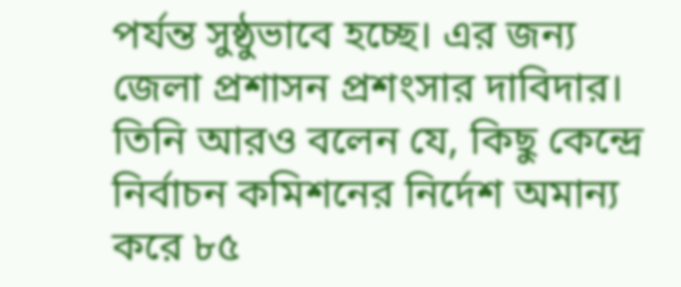পর্যন্ত সুষ্ঠুভাবে হচ্ছে। এর জন্য জেলা প্রশাসন প্রশংসার দাবিদার।
তিনি আরও বলেন যে, কিছু কেন্দ্রে নির্বাচন কমিশনের নির্দেশ অমান্য করে ৮৫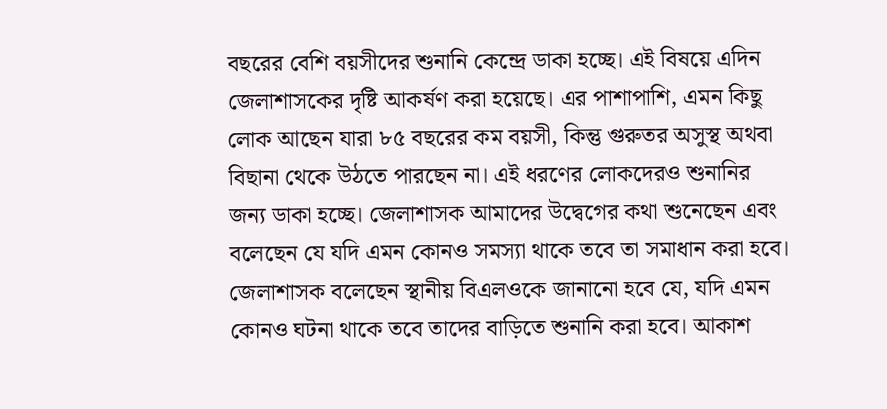বছরের বেশি বয়সীদের শুনানি কেন্দ্রে ডাকা হচ্ছে। এই বিষয়ে এদিন জেলাশাসকের দৃষ্টি আকর্ষণ করা হয়েছে। এর পাশাপাশি, এমন কিছু লোক আছেন যারা ৮৫ বছরের কম বয়সী, কিন্তু গুরুতর অসুস্থ অথবা বিছানা থেকে উঠতে পারছেন না। এই ধরণের লোকদেরও শুনানির জন্য ডাকা হচ্ছে। জেলাশাসক আমাদের উদ্বেগের কথা শুনেছেন এবং বলেছেন যে যদি এমন কোনও সমস্যা থাকে তবে তা সমাধান করা হবে। জেলাশাসক বলেছেন স্থানীয় বিএলওকে জানানো হবে যে, যদি এমন কোনও ঘটনা থাকে তবে তাদের বাড়িতে শুনানি করা হবে। আকাশ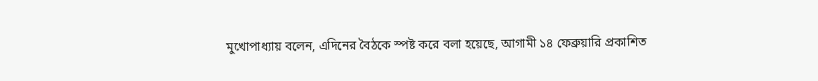মুখোপাধ্যায় বলেন, এদিনের বৈঠকে স্পষ্ট করে বলা হয়েছে, আগামী ১৪ ফেব্রুয়ারি প্রকাশিত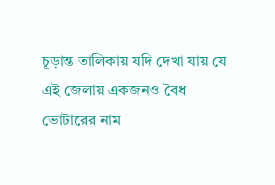চূড়ান্ত তালিকায় যদি দেখা যায় যে এই জেলায় একজনও বৈধ ভোটারের নাম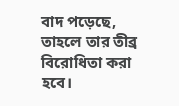বাদ পড়েছে, তাহলে তার তীব্র বিরোধিতা করা হবে।